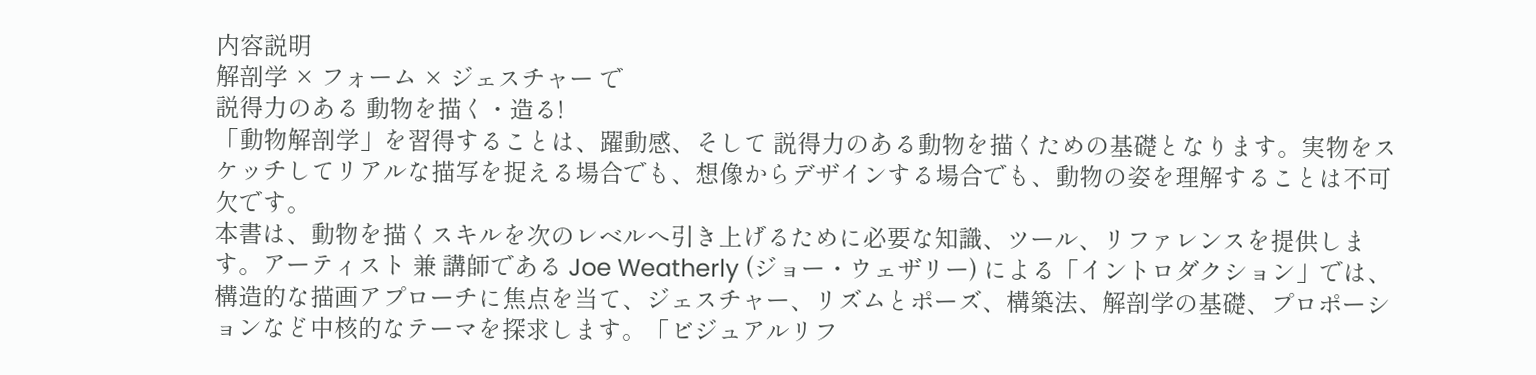内容説明
解剖学 × フォーム × ジェスチャー で
説得力のある 動物を描く・造る!
「動物解剖学」を習得することは、躍動感、そして 説得力のある動物を描くための基礎となります。実物をスケッチしてリアルな描写を捉える場合でも、想像からデザインする場合でも、動物の姿を理解することは不可欠です。
本書は、動物を描くスキルを次のレベルへ引き上げるために必要な知識、ツール、リファレンスを提供します。アーティスト 兼 講師である Joe Weatherly (ジョー・ウェザリー) による「イントロダクション」では、構造的な描画アプローチに焦点を当て、ジェスチャー、リズムとポーズ、構築法、解剖学の基礎、プロポーションなど中核的なテーマを探求します。「ビジュアルリフ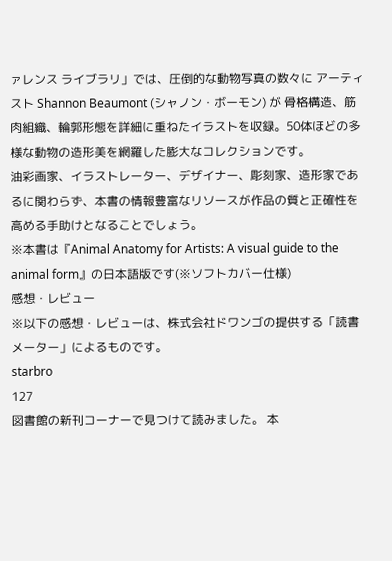ァレンス ライブラリ」では、圧倒的な動物写真の数々に アーティスト Shannon Beaumont (シャノン・ボーモン) が 骨格構造、筋肉組織、輪郭形態を詳細に重ねたイラストを収録。50体ほどの多様な動物の造形美を網羅した膨大なコレクションです。
油彩画家、イラストレーター、デザイナー、彫刻家、造形家であるに関わらず、本書の情報豊富なリソースが作品の質と正確性を高める手助けとなることでしょう。
※本書は『Animal Anatomy for Artists: A visual guide to the animal form』の日本語版です(※ソフトカバー仕様)
感想・レビュー
※以下の感想・レビューは、株式会社ドワンゴの提供する「読書メーター」によるものです。
starbro
127
図書館の新刊コーナーで見つけて読みました。 本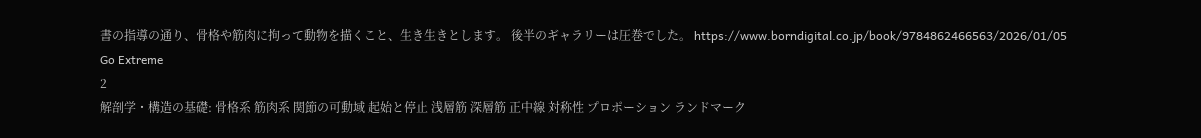書の指導の通り、骨格や筋肉に拘って動物を描くこと、生き生きとします。 後半のギャラリーは圧巻でした。 https://www.borndigital.co.jp/book/9784862466563/2026/01/05
Go Extreme
2
解剖学・構造の基礎: 骨格系 筋肉系 関節の可動域 起始と停止 浅層筋 深層筋 正中線 対称性 プロポーション ランドマーク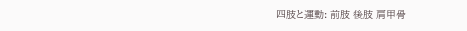四肢と運動: 前肢 後肢 肩甲骨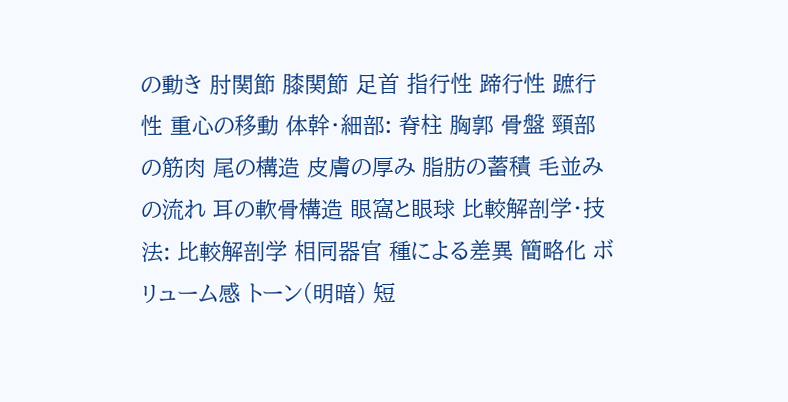の動き 肘関節 膝関節 足首 指行性 蹄行性 蹠行性 重心の移動 体幹・細部: 脊柱 胸郭 骨盤 頸部の筋肉 尾の構造 皮膚の厚み 脂肪の蓄積 毛並みの流れ 耳の軟骨構造 眼窩と眼球 比較解剖学・技法: 比較解剖学 相同器官 種による差異 簡略化 ボリューム感 トーン(明暗) 短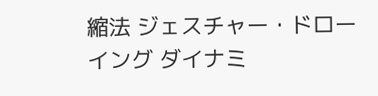縮法 ジェスチャー・ドローイング ダイナミ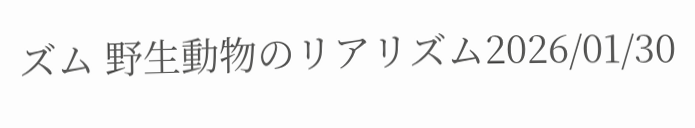ズム 野生動物のリアリズム2026/01/30